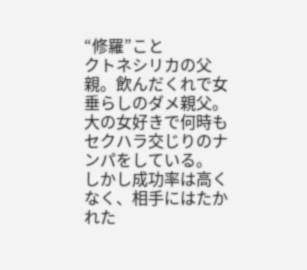“修羅”こと
クトネシリカの父親。飲んだくれで女垂らしのダメ親父。
大の女好きで何時もセクハラ交じりのナンパをしている。
しかし成功率は高くなく、相手にはたかれた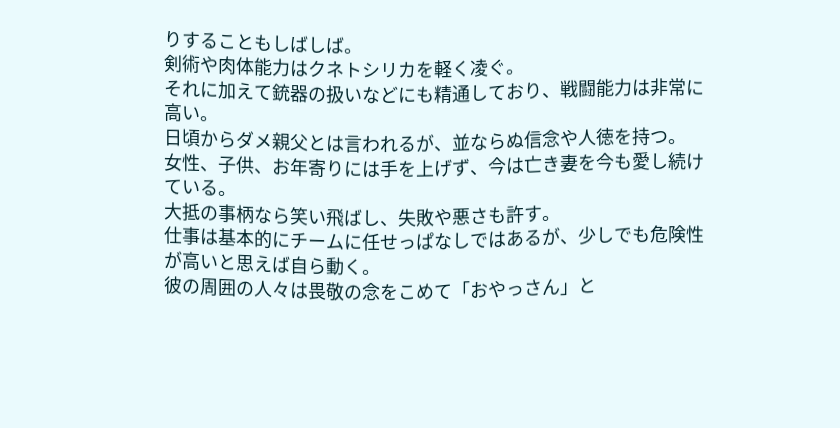りすることもしばしば。
剣術や肉体能力はクネトシリカを軽く凌ぐ。
それに加えて銃器の扱いなどにも精通しており、戦闘能力は非常に高い。
日頃からダメ親父とは言われるが、並ならぬ信念や人徳を持つ。
女性、子供、お年寄りには手を上げず、今は亡き妻を今も愛し続けている。
大抵の事柄なら笑い飛ばし、失敗や悪さも許す。
仕事は基本的にチームに任せっぱなしではあるが、少しでも危険性が高いと思えば自ら動く。
彼の周囲の人々は畏敬の念をこめて「おやっさん」と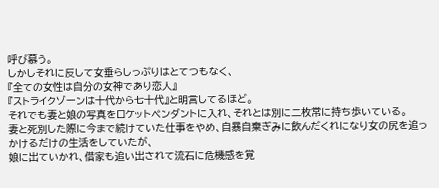呼び慕う。
しかしそれに反して女垂らしっぷりはとてつもなく、
『全ての女性は自分の女神であり恋人』
『ストライクゾーンは十代から七十代』と明言してるほど。
それでも妻と娘の写真をロケットペンダントに入れ、それとは別に二枚常に持ち歩いている。
妻と死別した際に今まで続けていた仕事をやめ、自暴自棄ぎみに飲んだくれになり女の尻を追っかけるだけの生活をしていたが、
娘に出ていかれ、借家も追い出されて流石に危機感を覚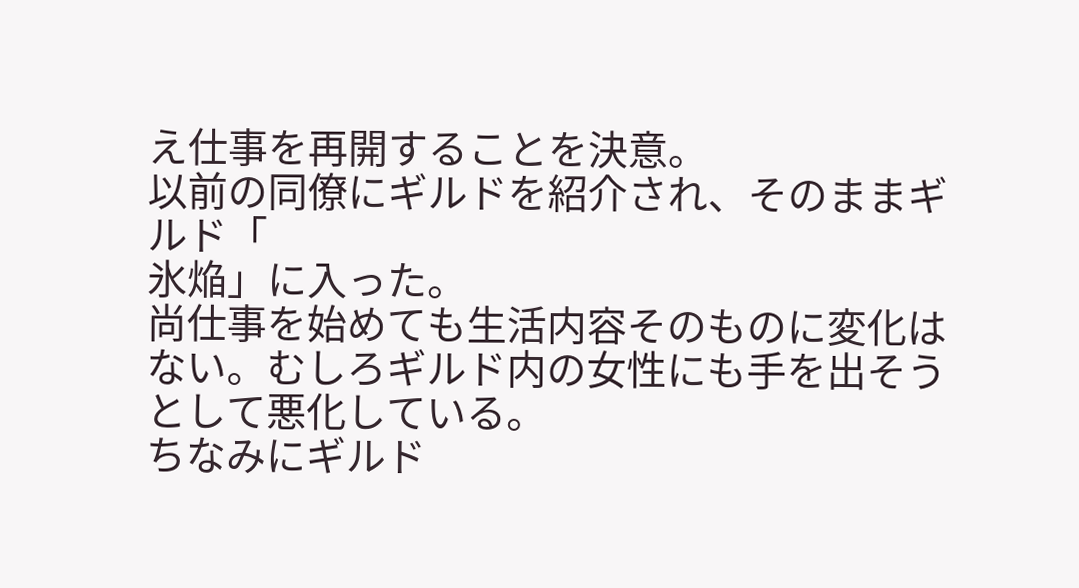え仕事を再開することを決意。
以前の同僚にギルドを紹介され、そのままギルド「
氷焔」に入った。
尚仕事を始めても生活内容そのものに変化はない。むしろギルド内の女性にも手を出そうとして悪化している。
ちなみにギルド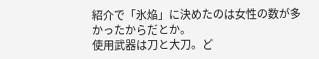紹介で「氷焔」に決めたのは女性の数が多かったからだとか。
使用武器は刀と大刀。ど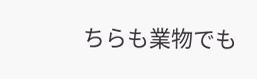ちらも業物でも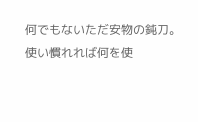何でもないただ安物の鈍刀。
使い慣れれば何を使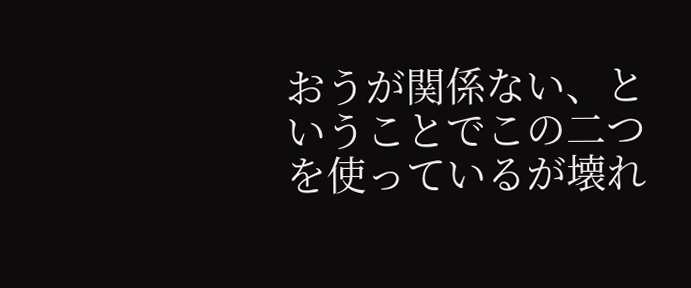おうが関係ない、ということでこの二つを使っているが壊れ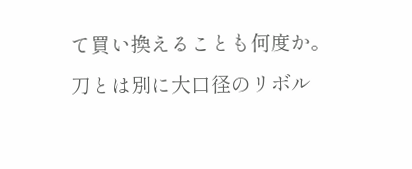て買い換えることも何度か。
刀とは別に大口径のリボル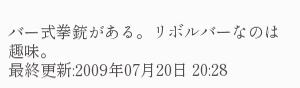バー式拳銃がある。リボルバーなのは趣味。
最終更新:2009年07月20日 20:28